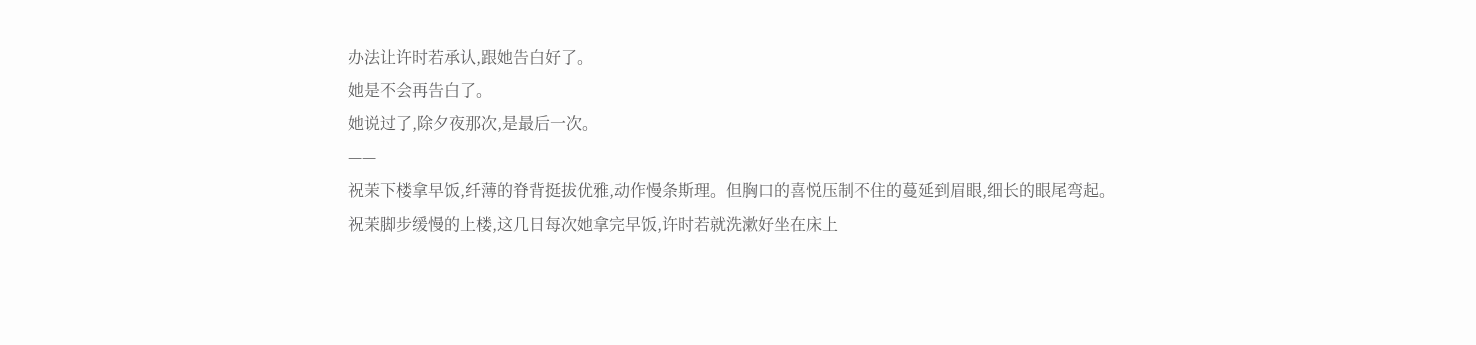办法让许时若承认,跟她告白好了。
她是不会再告白了。
她说过了,除夕夜那次,是最后一次。
——
祝茉下楼拿早饭,纤薄的脊背挺拔优雅,动作慢条斯理。但胸口的喜悦压制不住的蔓延到眉眼,细长的眼尾弯起。
祝茉脚步缓慢的上楼,这几日每次她拿完早饭,许时若就洗漱好坐在床上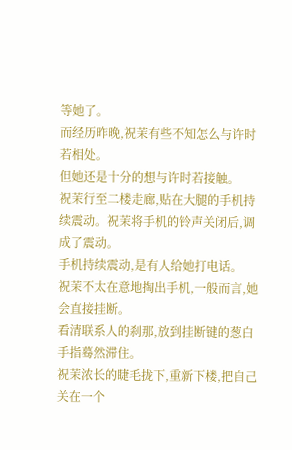等她了。
而经历昨晚,祝茉有些不知怎么与许时若相处。
但她还是十分的想与许时若接触。
祝茉行至二楼走廊,贴在大腿的手机持续震动。祝茉将手机的铃声关闭后,调成了震动。
手机持续震动,是有人给她打电话。
祝茉不太在意地掏出手机,一般而言,她会直接挂断。
看清联系人的刹那,放到挂断键的葱白手指蓦然滞住。
祝茉浓长的睫毛拢下,重新下楼,把自己关在一个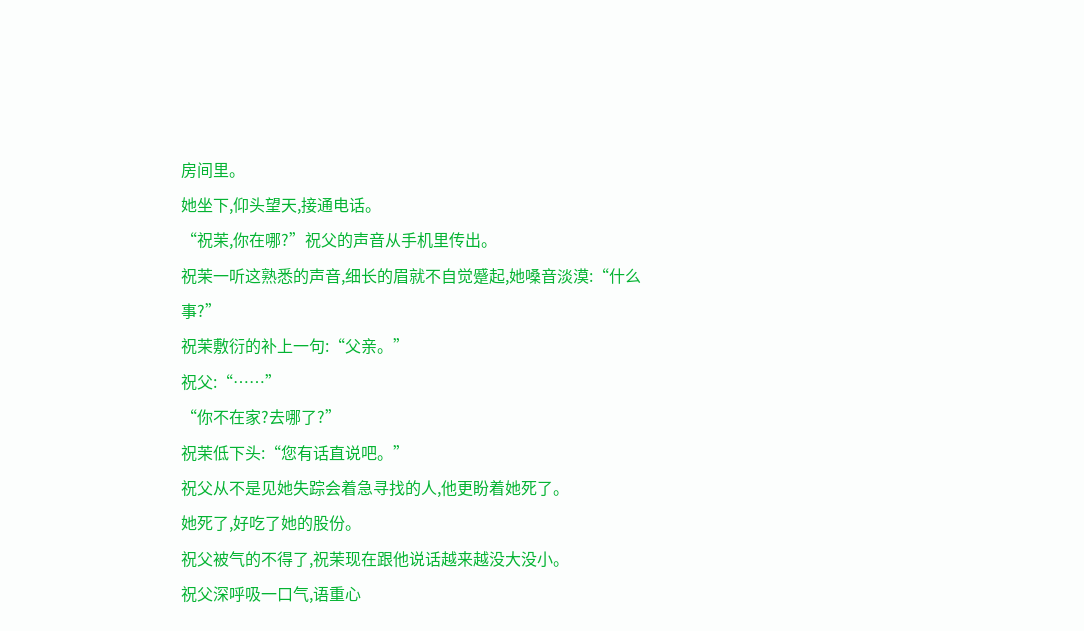房间里。
她坐下,仰头望天,接通电话。
“祝茉,你在哪?”祝父的声音从手机里传出。
祝茉一听这熟悉的声音,细长的眉就不自觉蹙起,她嗓音淡漠:“什么事?”
祝茉敷衍的补上一句:“父亲。”
祝父:“……”
“你不在家?去哪了?”
祝茉低下头:“您有话直说吧。”
祝父从不是见她失踪会着急寻找的人,他更盼着她死了。
她死了,好吃了她的股份。
祝父被气的不得了,祝茉现在跟他说话越来越没大没小。
祝父深呼吸一口气,语重心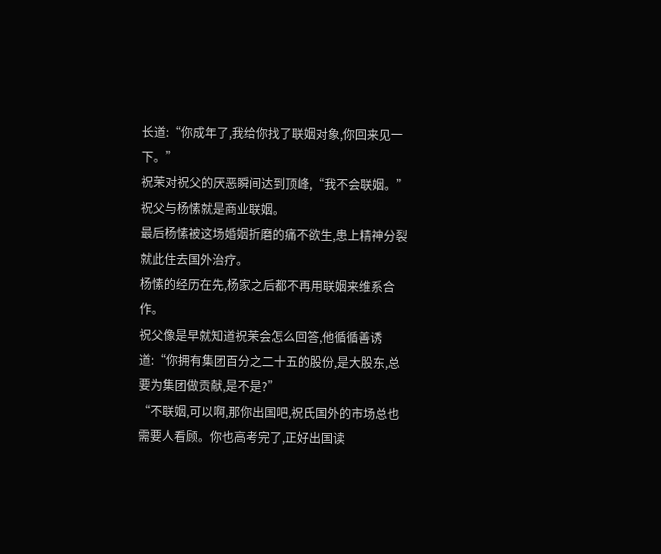长道:“你成年了,我给你找了联姻对象,你回来见一下。”
祝茉对祝父的厌恶瞬间达到顶峰,“我不会联姻。”
祝父与杨愫就是商业联姻。
最后杨愫被这场婚姻折磨的痛不欲生,患上精神分裂就此住去国外治疗。
杨愫的经历在先,杨家之后都不再用联姻来维系合作。
祝父像是早就知道祝茉会怎么回答,他循循善诱道:“你拥有集团百分之二十五的股份,是大股东,总要为集团做贡献,是不是?”
“不联姻,可以啊,那你出国吧,祝氏国外的市场总也需要人看顾。你也高考完了,正好出国读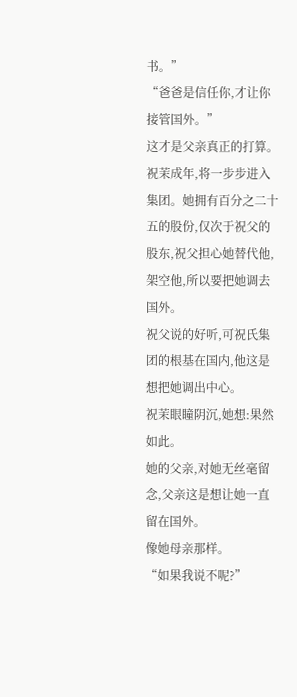书。”
“爸爸是信任你,才让你接管国外。”
这才是父亲真正的打算。
祝茉成年,将一步步进入集团。她拥有百分之二十五的股份,仅次于祝父的股东,祝父担心她替代他,架空他,所以要把她调去国外。
祝父说的好听,可祝氏集团的根基在国内,他这是想把她调出中心。
祝茉眼瞳阴沉,她想:果然如此。
她的父亲,对她无丝毫留念,父亲这是想让她一直留在国外。
像她母亲那样。
“如果我说不呢?”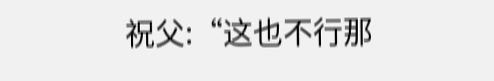祝父:“这也不行那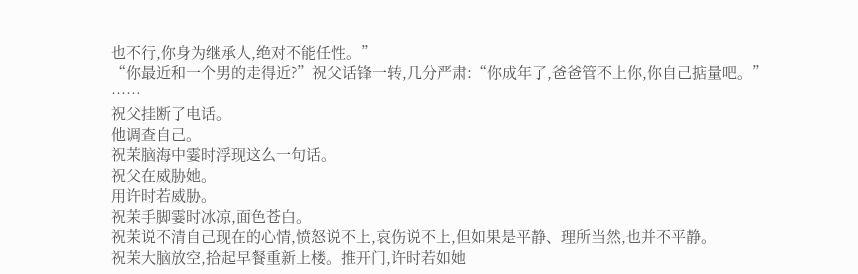也不行,你身为继承人,绝对不能任性。”
“你最近和一个男的走得近?”祝父话锋一转,几分严肃:“你成年了,爸爸管不上你,你自己掂量吧。”
……
祝父挂断了电话。
他调查自己。
祝茉脑海中霎时浮现这么一句话。
祝父在威胁她。
用许时若威胁。
祝茉手脚霎时冰凉,面色苍白。
祝茉说不清自己现在的心情,愤怒说不上,哀伤说不上,但如果是平静、理所当然,也并不平静。
祝茉大脑放空,拾起早餐重新上楼。推开门,许时若如她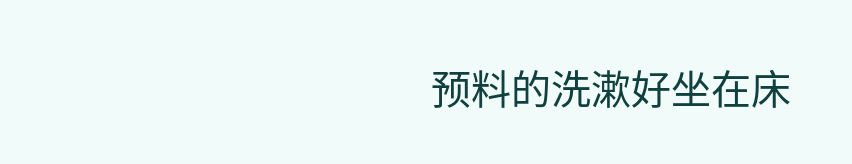预料的洗漱好坐在床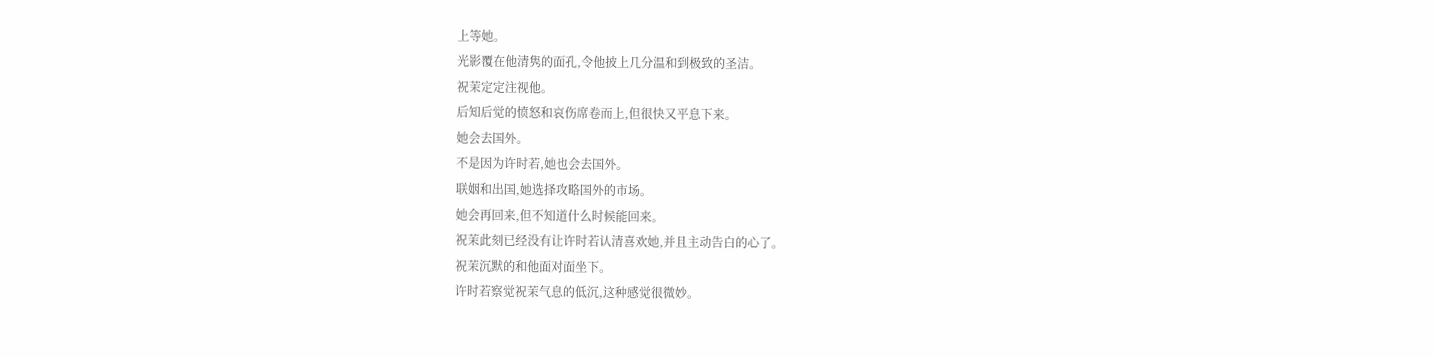上等她。
光影覆在他清隽的面孔,令他披上几分温和到极致的圣洁。
祝茉定定注视他。
后知后觉的愤怒和哀伤席卷而上,但很快又平息下来。
她会去国外。
不是因为许时若,她也会去国外。
联姻和出国,她选择攻略国外的市场。
她会再回来,但不知道什么时候能回来。
祝茉此刻已经没有让许时若认清喜欢她,并且主动告白的心了。
祝茉沉默的和他面对面坐下。
许时若察觉祝茉气息的低沉,这种感觉很微妙。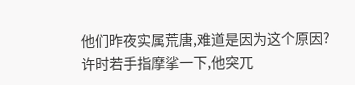他们昨夜实属荒唐,难道是因为这个原因?
许时若手指摩挲一下,他突兀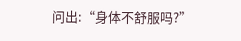问出:“身体不舒服吗?”